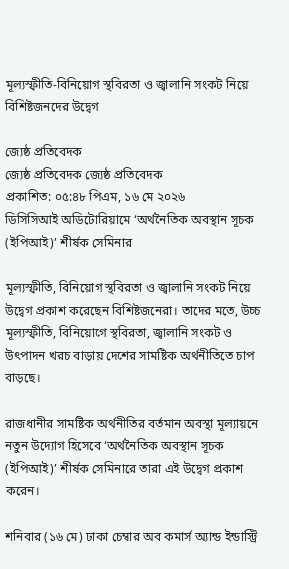মূল্যস্ফীতি-বিনিয়োগ স্থবিরতা ও জ্বালানি সংকট নিয়ে বিশিষ্টজনদের উদ্বেগ

জ্যেষ্ঠ প্রতিবেদক
জ্যেষ্ঠ প্রতিবেদক জ্যেষ্ঠ প্রতিবেদক
প্রকাশিত: ০৫:৪৮ পিএম, ১৬ মে ২০২৬
ডিসিসিআই অডিটোরিয়ামে ‘অর্থনৈতিক অবস্থান সূচক (ইপিআই)’ শীর্ষক সেমিনার

মূল্যস্ফীতি, বিনিয়োগ স্থবিরতা ও জ্বালানি সংকট নিয়ে উদ্বেগ প্রকাশ করেছেন বিশিষ্টজনেরা। তাদের মতে, উচ্চ মূল্যস্ফীতি, বিনিয়োগে স্থবিরতা, জ্বালানি সংকট ও উৎপাদন খরচ বাড়ায় দেশের সামষ্টিক অর্থনীতিতে চাপ বাড়ছে।

রাজধানীর সামষ্টিক অর্থনীতির বর্তমান অবস্থা মূল্যায়নে নতুন উদ্যোগ হিসেবে ‘অর্থনৈতিক অবস্থান সূচক (ইপিআই)’ শীর্ষক সেমিনারে তারা এই উদ্বেগ প্রকাশ করেন।

শনিবার (১৬ মে) ঢাকা চেম্বার অব কমার্স অ্যান্ড ইন্ডাস্ট্রি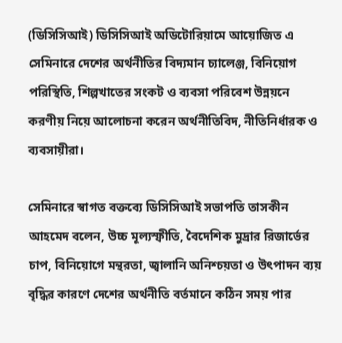(ডিসিসিআই) ডিসিসিআই অডিটোরিয়ামে আয়োজিত এ সেমিনারে দেশের অর্থনীতির বিদ্যমান চ্যালেঞ্জ, বিনিয়োগ পরিস্থিতি, শিল্পখাতের সংকট ও ব্যবসা পরিবেশ উন্নয়নে করণীয় নিয়ে আলোচনা করেন অর্থনীতিবিদ, নীতিনির্ধারক ও ব্যবসায়ীরা।

সেমিনারে স্বাগত বক্তব্যে ডিসিসিআই সভাপতি তাসকীন আহমেদ বলেন, উচ্চ মূল্যস্ফীতি, বৈদেশিক মুদ্রার রিজার্ভের চাপ, বিনিয়োগে মন্থরতা, জ্বালানি অনিশ্চয়তা ও উৎপাদন ব্যয় বৃদ্ধির কারণে দেশের অর্থনীতি বর্তমানে কঠিন সময় পার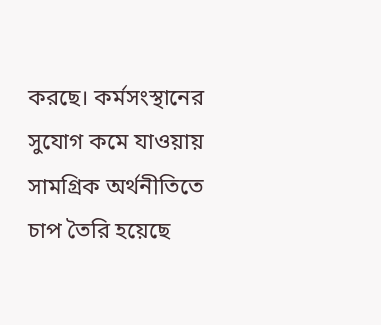করছে। কর্মসংস্থানের সুযোগ কমে যাওয়ায় সামগ্রিক অর্থনীতিতে চাপ তৈরি হয়েছে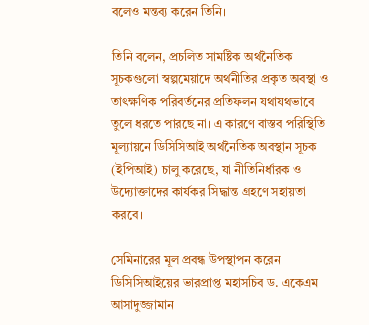বলেও মন্তব্য করেন তিনি।

তিনি বলেন, প্রচলিত সামষ্টিক অর্থনৈতিক সূচকগুলো স্বল্পমেয়াদে অর্থনীতির প্রকৃত অবস্থা ও তাৎক্ষণিক পরিবর্তনের প্রতিফলন যথাযথভাবে তুলে ধরতে পারছে না। এ কারণে বাস্তব পরিস্থিতি মূল্যায়নে ডিসিসিআই অর্থনৈতিক অবস্থান সূচক (ইপিআই) চালু করেছে, যা নীতিনির্ধারক ও উদ্যোক্তাদের কার্যকর সিদ্ধান্ত গ্রহণে সহায়তা করবে।

সেমিনারের মূল প্রবন্ধ উপস্থাপন করেন ডিসিসিআইয়ের ভারপ্রাপ্ত মহাসচিব ড. একেএম আসাদুজ্জামান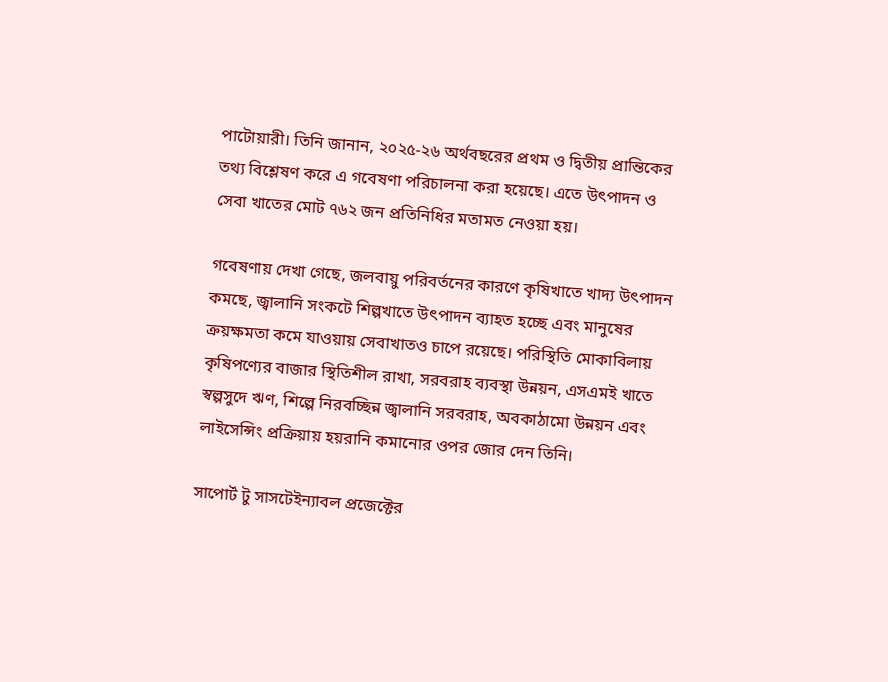পাটোয়ারী। তিনি জানান, ২০২৫-২৬ অর্থবছরের প্রথম ও দ্বিতীয় প্রান্তিকের তথ্য বিশ্লেষণ করে এ গবেষণা পরিচালনা করা হয়েছে। এতে উৎপাদন ও সেবা খাতের মোট ৭৬২ জন প্রতিনিধির মতামত নেওয়া হয়।

গবেষণায় দেখা গেছে, জলবায়ু পরিবর্তনের কারণে কৃষিখাতে খাদ্য উৎপাদন কমছে, জ্বালানি সংকটে শিল্পখাতে উৎপাদন ব্যাহত হচ্ছে এবং মানুষের ক্রয়ক্ষমতা কমে যাওয়ায় সেবাখাতও চাপে রয়েছে। পরিস্থিতি মোকাবিলায় কৃষিপণ্যের বাজার স্থিতিশীল রাখা, সরবরাহ ব্যবস্থা উন্নয়ন, এসএমই খাতে স্বল্পসুদে ঋণ, শিল্পে নিরবচ্ছিন্ন জ্বালানি সরবরাহ, অবকাঠামো উন্নয়ন এবং লাইসেন্সিং প্রক্রিয়ায় হয়রানি কমানোর ওপর জোর দেন তিনি।

সাপোর্ট টু সাসটেইন্যাবল প্রজেক্টের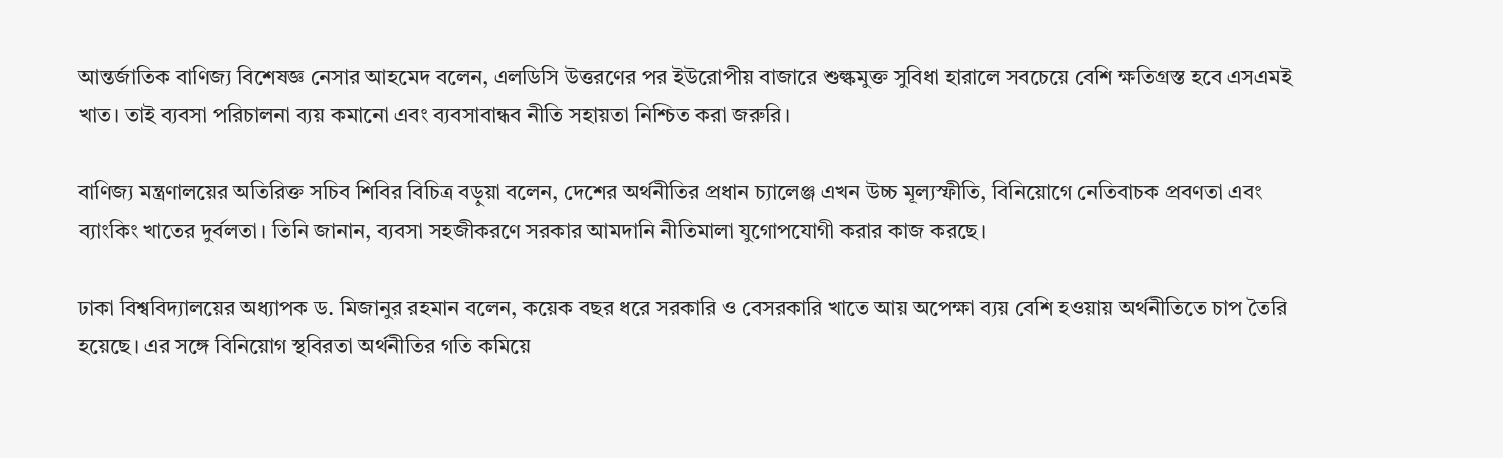আন্তর্জাতিক বাণিজ্য বিশেষজ্ঞ নেসার আহমেদ বলেন, এলডিসি উত্তরণের পর ইউরোপীয় বাজারে শুল্কমুক্ত সুবিধা হারালে সবচেয়ে বেশি ক্ষতিগ্রস্ত হবে এসএমই খাত। তাই ব্যবসা পরিচালনা ব্যয় কমানো এবং ব্যবসাবান্ধব নীতি সহায়তা নিশ্চিত করা জরুরি।

বাণিজ্য মন্ত্রণালয়ের অতিরিক্ত সচিব শিবির বিচিত্র বড়ুয়া বলেন, দেশের অর্থনীতির প্রধান চ্যালেঞ্জ এখন উচ্চ মূল্যস্ফীতি, বিনিয়োগে নেতিবাচক প্রবণতা এবং ব্যাংকিং খাতের দুর্বলতা। তিনি জানান, ব্যবসা সহজীকরণে সরকার আমদানি নীতিমালা যুগোপযোগী করার কাজ করছে।

ঢাকা বিশ্ববিদ্যালয়ের অধ্যাপক ড. মিজানুর রহমান বলেন, কয়েক বছর ধরে সরকারি ও বেসরকারি খাতে আয় অপেক্ষা ব্যয় বেশি হওয়ায় অর্থনীতিতে চাপ তৈরি হয়েছে। এর সঙ্গে বিনিয়োগ স্থবিরতা অর্থনীতির গতি কমিয়ে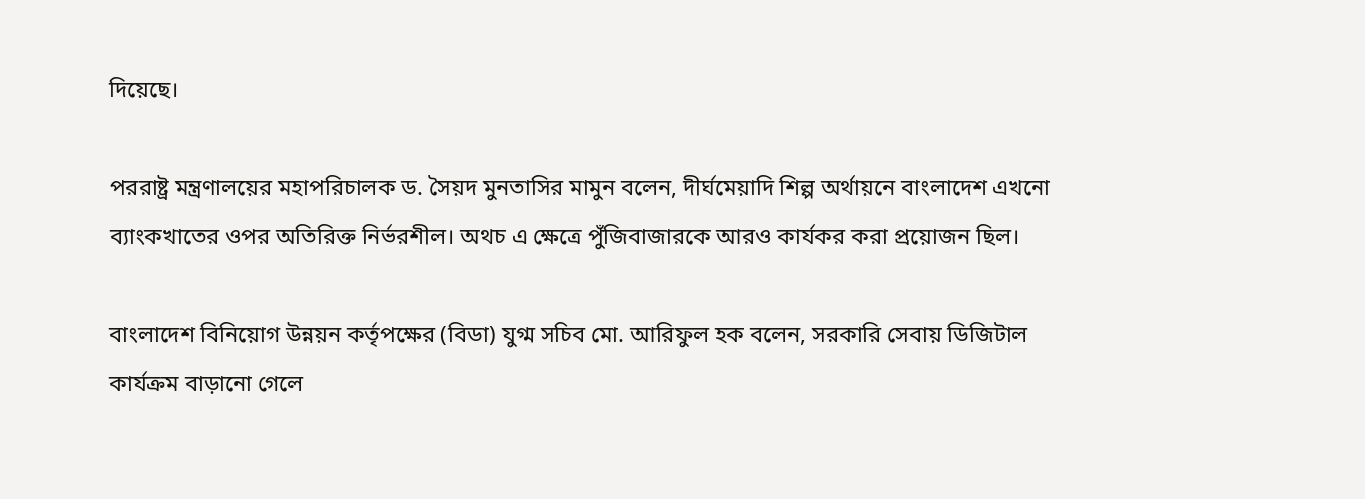দিয়েছে।

পররাষ্ট্র মন্ত্রণালয়ের মহাপরিচালক ড. সৈয়দ মুনতাসির মামুন বলেন, দীর্ঘমেয়াদি শিল্প অর্থায়নে বাংলাদেশ এখনো ব্যাংকখাতের ওপর অতিরিক্ত নির্ভরশীল। অথচ এ ক্ষেত্রে পুঁজিবাজারকে আরও কার্যকর করা প্রয়োজন ছিল।

বাংলাদেশ বিনিয়োগ উন্নয়ন কর্তৃপক্ষের (বিডা) যুগ্ম সচিব মো. আরিফুল হক বলেন, সরকারি সেবায় ডিজিটাল কার্যক্রম বাড়ানো গেলে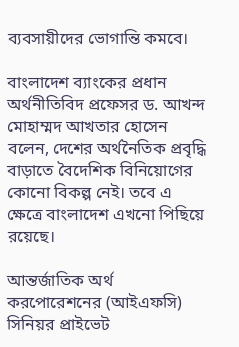ব্যবসায়ীদের ভোগান্তি কমবে।

বাংলাদেশ ব্যাংকের প্রধান অর্থনীতিবিদ প্রফেসর ড. আখন্দ মোহাম্মদ আখতার হোসেন বলেন, দেশের অর্থনৈতিক প্রবৃদ্ধি বাড়াতে বৈদেশিক বিনিয়োগের কোনো বিকল্প নেই। তবে এ ক্ষেত্রে বাংলাদেশ এখনো পিছিয়ে রয়েছে।

আন্তর্জাতিক অর্থ করপোরেশনের (আইএফসি) সিনিয়র প্রাইভেট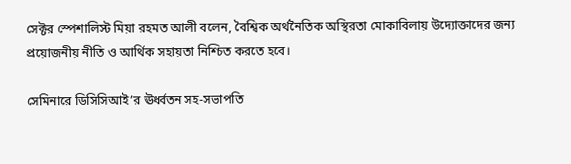সেক্টর স্পেশালিস্ট মিয়া রহমত আলী বলেন, বৈশ্বিক অর্থনৈতিক অস্থিরতা মোকাবিলায় উদ্যোক্তাদের জন্য প্রয়োজনীয় নীতি ও আর্থিক সহায়তা নিশ্চিত করতে হবে।

সেমিনারে ডিসিসিআই’র ঊর্ধ্বতন সহ-সভাপতি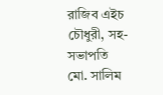রাজিব এইচ চৌধুরী, সহ-সভাপতি মো. সালিম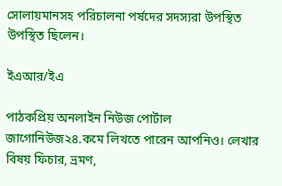সোলায়মানসহ পরিচালনা পর্ষদের সদস্যরা উপস্থিত উপস্থিত ছিলেন।

ইএআর/ইএ

পাঠকপ্রিয় অনলাইন নিউজ পোর্টাল জাগোনিউজ২৪.কমে লিখতে পারেন আপনিও। লেখার বিষয় ফিচার, ভ্রমণ,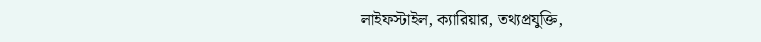লাইফস্টাইল, ক্যারিয়ার, তথ্যপ্রযুক্তি,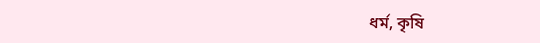ধর্ম, কৃষি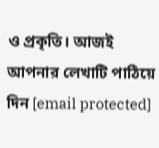ও প্রকৃতি। আজই আপনার লেখাটি পাঠিয়ে দিন [email protected]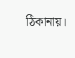ঠিকানায়।